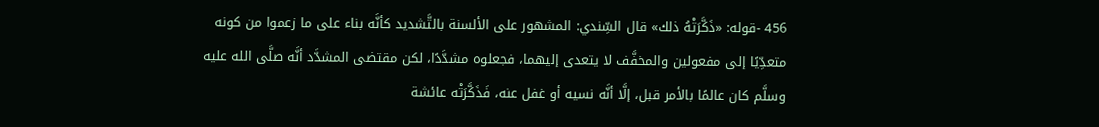456 -قوله: «ذَكَّرَتْهُ ذلك» قال السِّندي: المشهور على الألسنة بالتَّشديد كأنَّه بناء على ما زعموا من كونه متعدِّيًا إلى مفعولين والمخفَّف لا يتعدى إليهما، فجعلوه مشدَّدًا، لكن مقتضى المشدَّد أنَّه صلَّى الله عليه وسلَّم كان عالمًا بالأمر قبل، إلَّا أنَّه نسيه أو غفل عنه، فَذَكَّرَتْه عائشة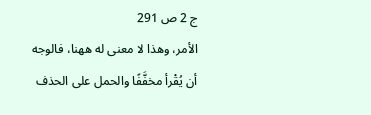ج 2 ص 291
الأمر، وهذا لا معنى له ههنا، فالوجه أن يُقْرأ مخفَّفًا والحمل على الحذف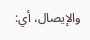والإيصال، أي: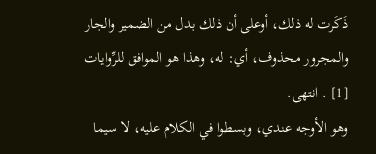ذَكَرت له ذلك، أوعلى أن ذلك بدل من الضمير والجار والمجرور محذوف، أي: له، وهذا هو الموافق للرِّوايات [1] . انتهى.
وهو الأوجه عندي، وبسطوا في الكلام عليه، لا سيما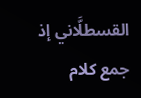القسطلَّاني إذ جمع كلام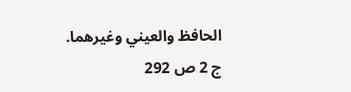الحافظ والعيني وغيرهما.
ج 2 ص 292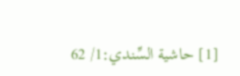[1] حاشية السِّندي:1/ 62